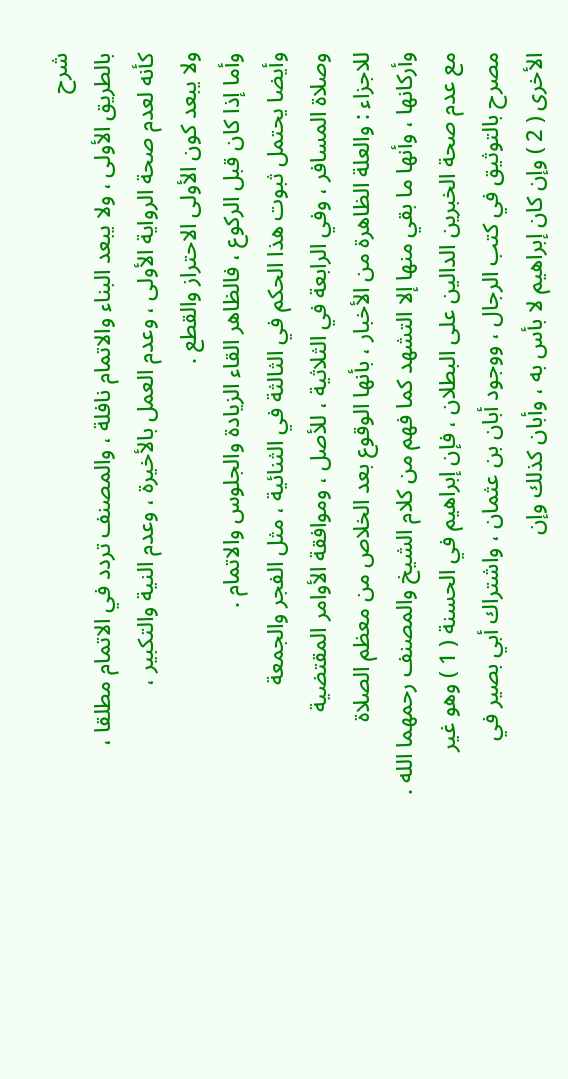شرح
بالطريق الأولى ، ولا يبعد البناء والاتمام نافلة ، والمصنف تردد في الاتمام مطلقا ،
كأنه لعدم صحة الرواية الأولى ، وعدم العمل بالأخيرة ، وعدم النية والتكبير ،
ولا يبعد كون الأولى الاحتراز والقطع .
وأما إذا كان قبل الركوع ، فالظاهر القاء الزيادة والجلوس والاتمام .
وأيضا يحتمل ثبوت هذا الحكم في الثالثة في الثنائية ، مثل الفجر والجمعة
وصلاة المسافر ، وفي الرابعة في الثلاثية ، للأصل ، وموافقة الأوامر المقتضية
للاجزاء : والعلة الظاهرة من الأخبار ، بأنها الوقوع بعد الخلاص من معظم الصلاة
وأركانها ، وأنها ما بقي منها إلا التشهد كما فهم من كلام الشيخ والمصنف رحمهما الله .
مع عدم صحة الخبرين الدالين على البطلان ، فإن إبراهيم في الحسنة ( 1 ) وهو غير
مصرح بالتوثيق في كتب الرجال ، ووجود أبان بن عثمان ، واشتراك أبي بصير في
الأخرى ( 2 ) وإن كان إبراهيم لا بأس به ، وأبان كذلك وإن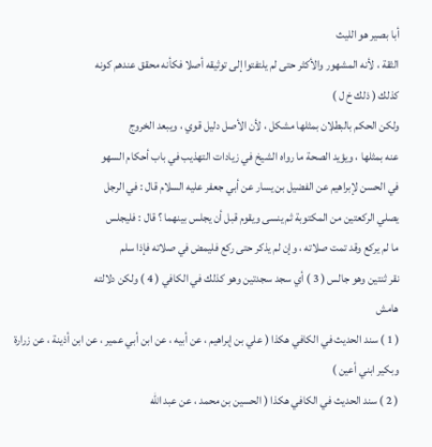أبا بصير هو الليث
الثقة ، لأنه المشهور والأكثر حتى لم يلتفتوا إلى توثيقه أصلا فكأنه محقق عندهم كونه
كذلك ( ذلك خ ل )
ولكن الحكم بالبطلان بمثلها مشكل ، لأن الأصل دليل قوي ، ويبعد الخروج
عنه بمثلها ، ويؤيد الصحة ما رواه الشيخ في زيادات التهذيب في باب أحكام السهو
في الحسن لإبراهيم عن الفضيل بن يسار عن أبي جعفر عليه السلام قال : في الرجل
يصلي الركعتين من المكتوبة ثم ينسى ويقوم قبل أن يجلس بينهما ؟ قال : فليجلس
ما لم يركع وقد تمت صلاته ، وإن لم يذكر حتى ركع فليمض في صلاته فإذا سلم
نقر ثنتين وهو جالس ( 3 ) أي سجد سجدتين وهو كذلك في الكافي ( 4 ) ولكن دلالته
هامش
( 1 ) سند الحديث في الكافي هكذا ( علي بن إبراهيم ، عن أبيه ، عن ابن أبي عمير ، عن ابن أذينة ، عن زرارة
وبكير ابني أعين )
( 2 ) سند الحديث في الكافي هكذا ( الحسين بن محمد ، عن عبد الله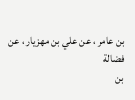بن عامر ، عن علي بن مهزيار ، عن فضالة
بن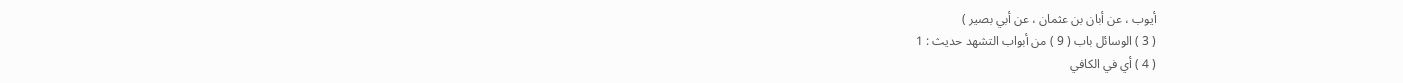أيوب ، عن أبان بن عثمان ، عن أبي بصير )
( 3 ) الوسائل باب ( 9 ) من أبواب التشهد حديث : 1
( 4 ) أي في الكافي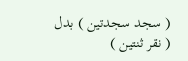( سجد سجدتين ) بدل ( نقر ثنتين )